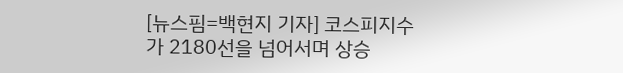[뉴스핌=백현지 기자] 코스피지수가 2180선을 넘어서며 상승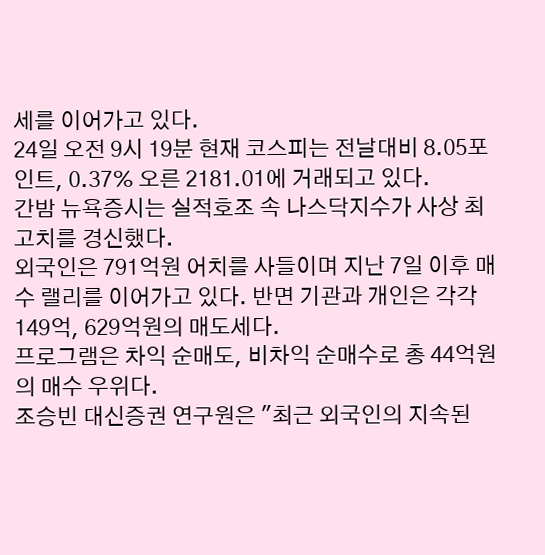세를 이어가고 있다.
24일 오전 9시 19분 현재 코스피는 전날대비 8.05포인트, 0.37% 오른 2181.01에 거래되고 있다.
간밤 뉴욕증시는 실적호조 속 나스닥지수가 사상 최고치를 경신했다.
외국인은 791억원 어치를 사들이며 지난 7일 이후 매수 랠리를 이어가고 있다. 반면 기관과 개인은 각각 149억, 629억원의 매도세다.
프로그램은 차익 순매도, 비차익 순매수로 총 44억원의 매수 우위다.
조승빈 대신증권 연구원은 "최근 외국인의 지속된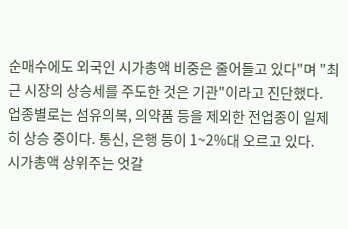순매수에도 외국인 시가총액 비중은 줄어들고 있다"며 "최근 시장의 상승세를 주도한 것은 기관"이라고 진단했다.
업종별로는 섬유의복, 의약품 등을 제외한 전업종이 일제히 상승 중이다. 통신, 은행 등이 1~2%대 오르고 있다.
시가총액 상위주는 엇갈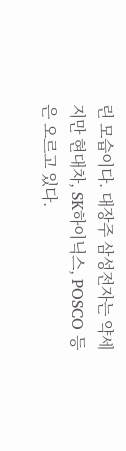린 모습이다. 대장주 삼성전자는 약세지만 현대차, SK하이닉스, POSCO 등은 오르고 있다.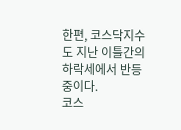한편, 코스닥지수도 지난 이틀간의 하락세에서 반등 중이다.
코스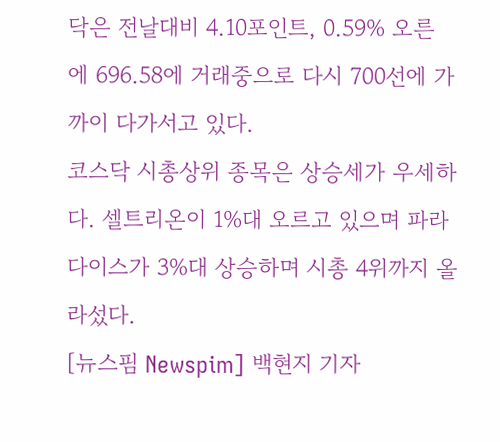닥은 전날대비 4.10포인트, 0.59% 오른 에 696.58에 거래중으로 다시 700선에 가까이 다가서고 있다.
코스닥 시총상위 종목은 상승세가 우세하다. 셀트리온이 1%대 오르고 있으며 파라다이스가 3%대 상승하며 시총 4위까지 올라섰다.
[뉴스핌 Newspim] 백현지 기자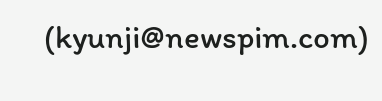(kyunji@newspim.com)